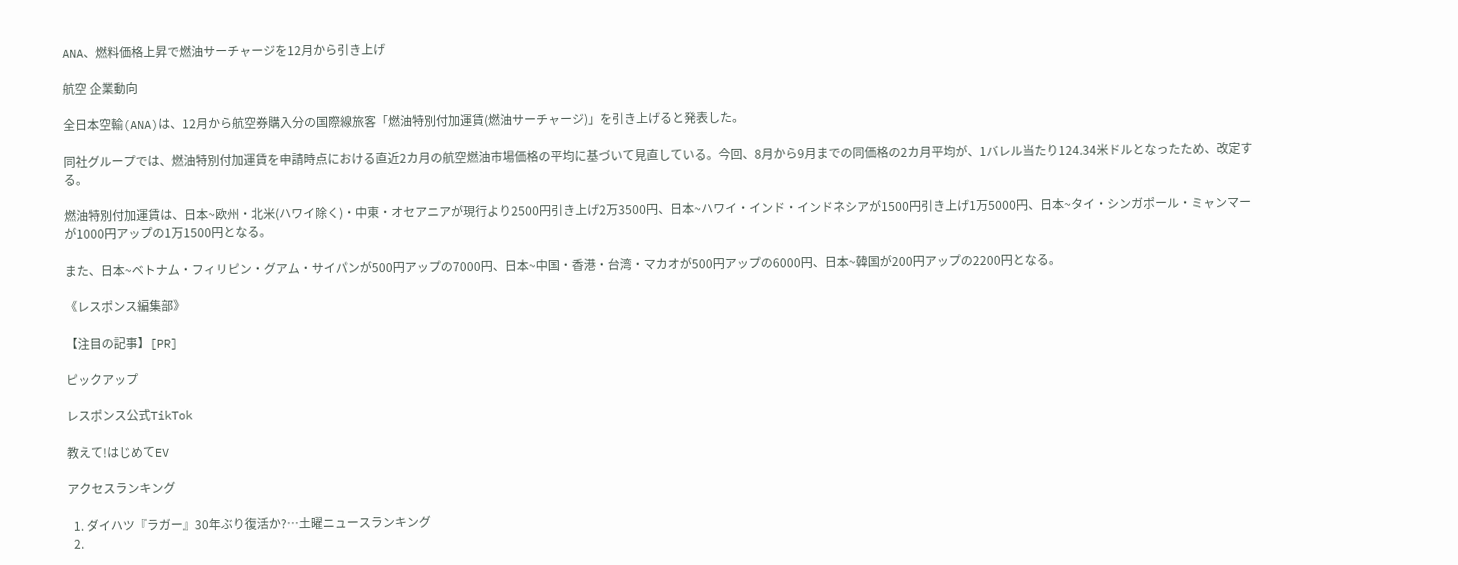ANA、燃料価格上昇で燃油サーチャージを12月から引き上げ

航空 企業動向

全日本空輸(ANA)は、12月から航空券購入分の国際線旅客「燃油特別付加運賃(燃油サーチャージ)」を引き上げると発表した。

同社グループでは、燃油特別付加運賃を申請時点における直近2カ月の航空燃油市場価格の平均に基づいて見直している。今回、8月から9月までの同価格の2カ月平均が、1バレル当たり124.34米ドルとなったため、改定する。

燃油特別付加運賃は、日本~欧州・北米(ハワイ除く)・中東・オセアニアが現行より2500円引き上げ2万3500円、日本~ハワイ・インド・インドネシアが1500円引き上げ1万5000円、日本~タイ・シンガポール・ミャンマーが1000円アップの1万1500円となる。

また、日本~ベトナム・フィリピン・グアム・サイパンが500円アップの7000円、日本~中国・香港・台湾・マカオが500円アップの6000円、日本~韓国が200円アップの2200円となる。

《レスポンス編集部》

【注目の記事】[PR]

ピックアップ

レスポンス公式TikTok

教えて!はじめてEV

アクセスランキング

  1. ダイハツ『ラガー』30年ぶり復活か?…土曜ニュースランキング
  2.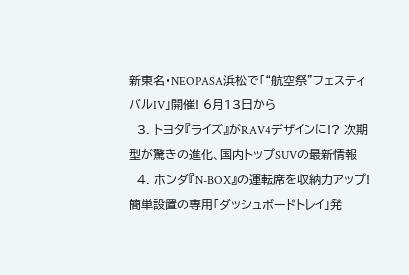新東名・NEOPASA浜松で「“航空祭”フェスティバルIV」開催! 6月13日から
  3. トヨタ『ライズ』がRAV4デザインに!? 次期型が驚きの進化、国内トップSUVの最新情報
  4. ホンダ『N-BOX』の運転席を収納力アップ! 簡単設置の専用「ダッシュボードトレイ」発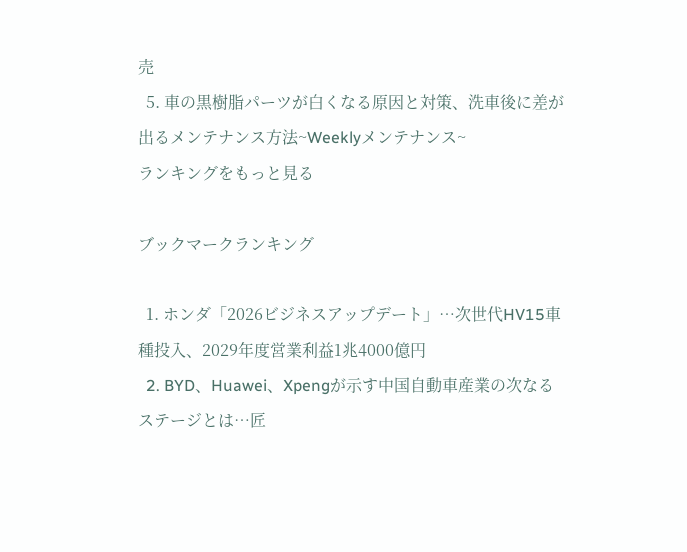売
  5. 車の黒樹脂パーツが白くなる原因と対策、洗車後に差が出るメンテナンス方法~Weeklyメンテナンス~
ランキングをもっと見る

ブックマークランキング

  1. ホンダ「2026ビジネスアップデート」…次世代HV15車種投入、2029年度営業利益1兆4000億円
  2. BYD、Huawei、Xpengが示す中国自動車産業の次なるステージとは…匠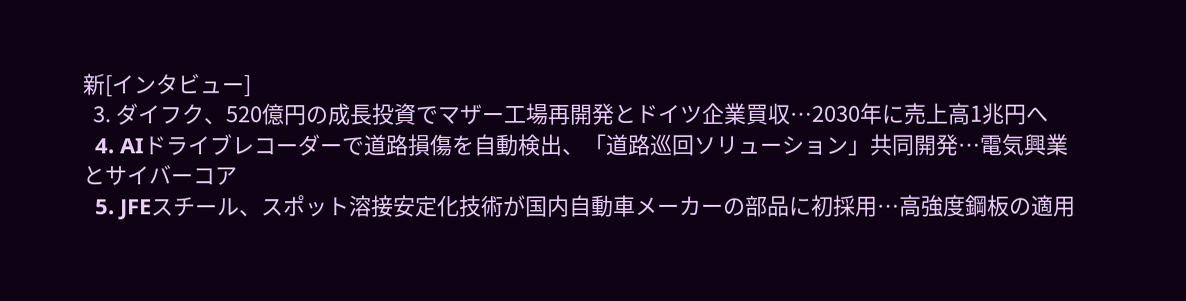新[インタビュー]
  3. ダイフク、520億円の成長投資でマザー工場再開発とドイツ企業買収…2030年に売上高1兆円へ
  4. AIドライブレコーダーで道路損傷を自動検出、「道路巡回ソリューション」共同開発…電気興業とサイバーコア
  5. JFEスチール、スポット溶接安定化技術が国内自動車メーカーの部品に初採用…高強度鋼板の適用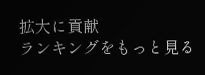拡大に貢献
ランキングをもっと見る